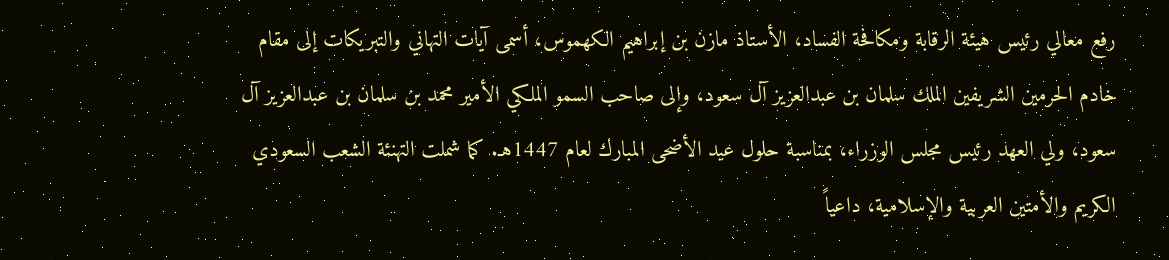رفع معالي رئيس هيئة الرقابة ومكافحة الفساد، الأستاذ مازن بن إبراهيم الكهموس، أسمى آيات التهاني والتبريكات إلى مقام خادم الحرمين الشريفين الملك سلمان بن عبدالعزيز آل سعود، وإلى صاحب السمو الملكي الأمير محمد بن سلمان بن عبدالعزيز آل سعود، ولي العهد رئيس مجلس الوزراء، بمناسبة حلول عيد الأضحى المبارك لعام 1447هـ. كما شملت التهنئة الشعب السعودي الكريم والأمتين العربية والإسلامية، داعياً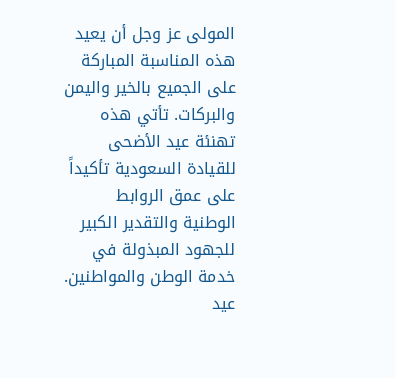المولى عز وجل أن يعيد هذه المناسبة المباركة على الجميع بالخير واليمن والبركات. تأتي هذه تهنئة عيد الأضحى للقيادة السعودية تأكيداً على عمق الروابط الوطنية والتقدير الكبير للجهود المبذولة في خدمة الوطن والمواطنين.
عيد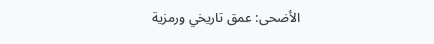الأضحى: عمق تاريخي ورمزية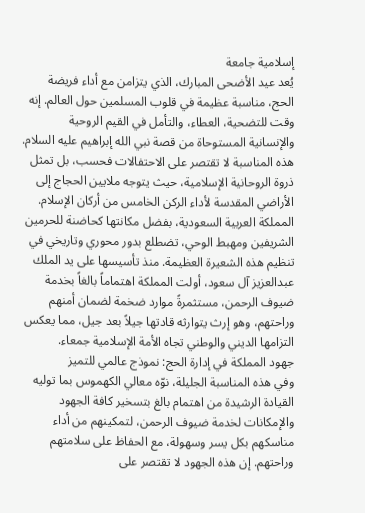إسلامية جامعة
يُعد عيد الأضحى المبارك، الذي يتزامن مع أداء فريضة الحج، مناسبة عظيمة في قلوب المسلمين حول العالم. إنه وقت للتضحية، العطاء، والتأمل في القيم الروحية والإنسانية المستوحاة من قصة نبي الله إبراهيم عليه السلام. هذه المناسبة لا تقتصر على الاحتفالات فحسب، بل تمثل ذروة الروحانية الإسلامية، حيث يتوجه ملايين الحجاج إلى الأراضي المقدسة لأداء الركن الخامس من أركان الإسلام. المملكة العربية السعودية، بفضل مكانتها كحاضنة للحرمين الشريفين ومهبط الوحي، تضطلع بدور محوري وتاريخي في تنظيم هذه الشعيرة العظيمة. منذ تأسيسها على يد الملك عبدالعزيز آل سعود، أولت المملكة اهتماماً بالغاً بخدمة ضيوف الرحمن، مستثمرةً موارد ضخمة لضمان أمنهم وراحتهم، وهو إرث يتوارثه قادتها جيلاً بعد جيل، مما يعكس التزامها الديني والوطني تجاه الأمة الإسلامية جمعاء.
جهود المملكة في إدارة الحج: نموذج عالمي للتميز
وفي هذه المناسبة الجليلة، نوّه معالي الكهموس بما توليه القيادة الرشيدة من اهتمام بالغ بتسخير كافة الجهود والإمكانات لخدمة ضيوف الرحمن، لتمكينهم من أداء مناسكهم بكل يسر وسهولة، مع الحفاظ على سلامتهم وراحتهم. إن هذه الجهود لا تقتصر على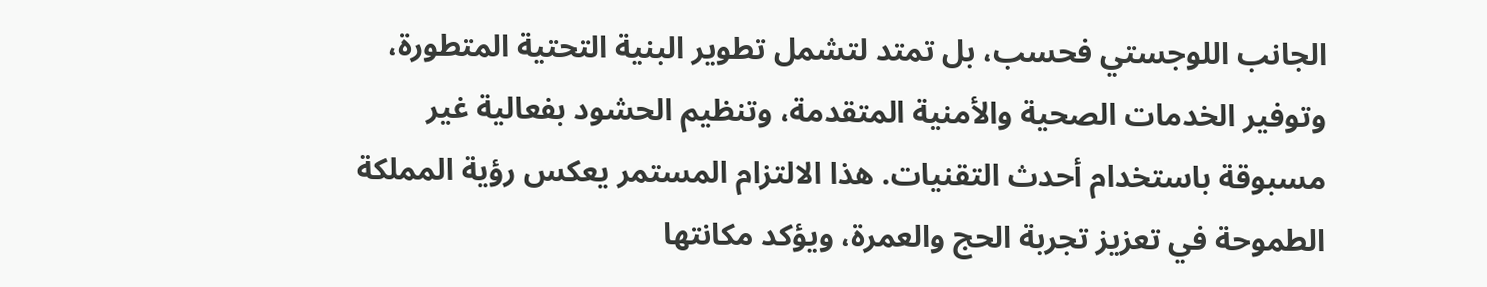الجانب اللوجستي فحسب، بل تمتد لتشمل تطوير البنية التحتية المتطورة، وتوفير الخدمات الصحية والأمنية المتقدمة، وتنظيم الحشود بفعالية غير مسبوقة باستخدام أحدث التقنيات. هذا الالتزام المستمر يعكس رؤية المملكة الطموحة في تعزيز تجربة الحج والعمرة، ويؤكد مكانتها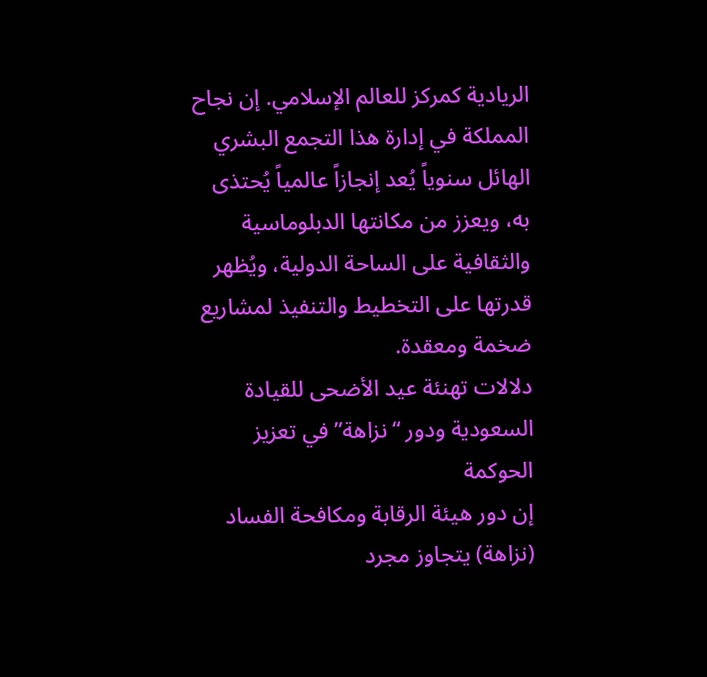الريادية كمركز للعالم الإسلامي. إن نجاح المملكة في إدارة هذا التجمع البشري الهائل سنوياً يُعد إنجازاً عالمياً يُحتذى به، ويعزز من مكانتها الدبلوماسية والثقافية على الساحة الدولية، ويُظهر قدرتها على التخطيط والتنفيذ لمشاريع ضخمة ومعقدة.
دلالات تهنئة عيد الأضحى للقيادة السعودية ودور “نزاهة” في تعزيز الحوكمة
إن دور هيئة الرقابة ومكافحة الفساد (نزاهة) يتجاوز مجرد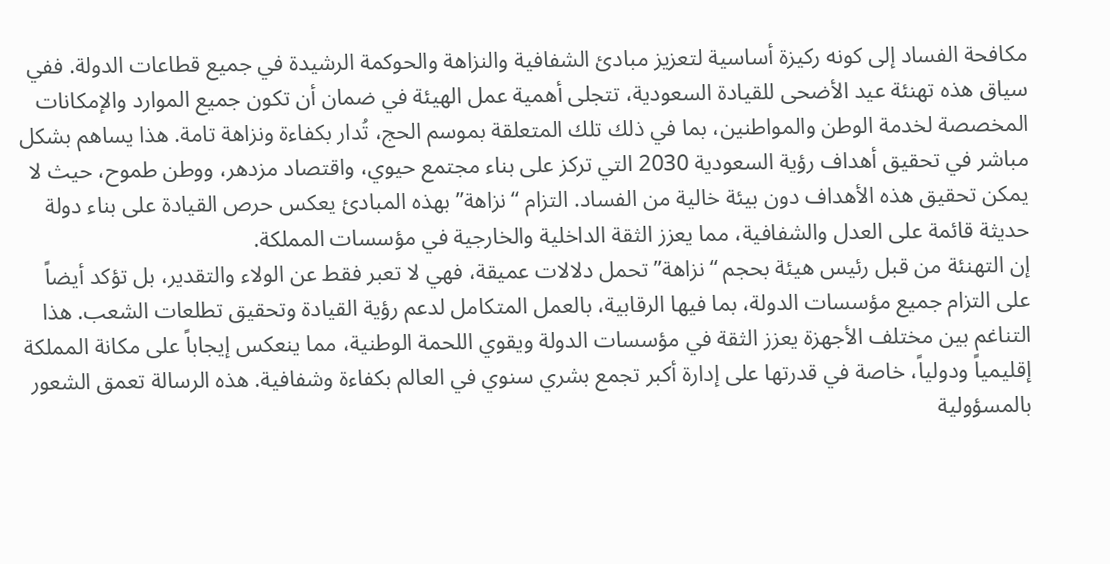مكافحة الفساد إلى كونه ركيزة أساسية لتعزيز مبادئ الشفافية والنزاهة والحوكمة الرشيدة في جميع قطاعات الدولة. ففي سياق هذه تهنئة عيد الأضحى للقيادة السعودية، تتجلى أهمية عمل الهيئة في ضمان أن تكون جميع الموارد والإمكانات المخصصة لخدمة الوطن والمواطنين، بما في ذلك تلك المتعلقة بموسم الحج، تُدار بكفاءة ونزاهة تامة. هذا يساهم بشكل مباشر في تحقيق أهداف رؤية السعودية 2030 التي تركز على بناء مجتمع حيوي، واقتصاد مزدهر، ووطن طموح، حيث لا يمكن تحقيق هذه الأهداف دون بيئة خالية من الفساد. التزام “نزاهة” بهذه المبادئ يعكس حرص القيادة على بناء دولة حديثة قائمة على العدل والشفافية، مما يعزز الثقة الداخلية والخارجية في مؤسسات المملكة.
إن التهنئة من قبل رئيس هيئة بحجم “نزاهة” تحمل دلالات عميقة، فهي لا تعبر فقط عن الولاء والتقدير، بل تؤكد أيضاً على التزام جميع مؤسسات الدولة، بما فيها الرقابية، بالعمل المتكامل لدعم رؤية القيادة وتحقيق تطلعات الشعب. هذا التناغم بين مختلف الأجهزة يعزز الثقة في مؤسسات الدولة ويقوي اللحمة الوطنية، مما ينعكس إيجاباً على مكانة المملكة إقليمياً ودولياً، خاصة في قدرتها على إدارة أكبر تجمع بشري سنوي في العالم بكفاءة وشفافية. هذه الرسالة تعمق الشعور بالمسؤولية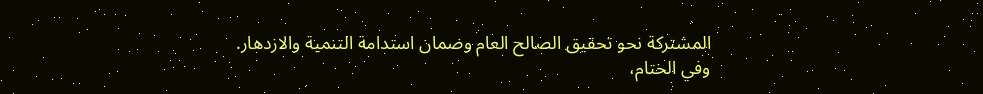المشتركة نحو تحقيق الصالح العام وضمان استدامة التنمية والازدهار.
وفي الختام،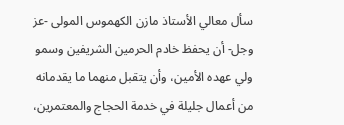سأل معالي الأستاذ مازن الكهموس المولى -عز وجل- أن يحفظ خادم الحرمين الشريفين وسمو ولي عهده الأمين، وأن يتقبل منهما ما يقدمانه من أعمال جليلة في خدمة الحجاج والمعتمرين،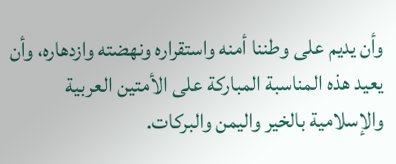وأن يديم على وطننا أمنه واستقراره ونهضته وازدهاره، وأن يعيد هذه المناسبة المباركة على الأمتين العربية والإسلامية بالخير واليمن والبركات.